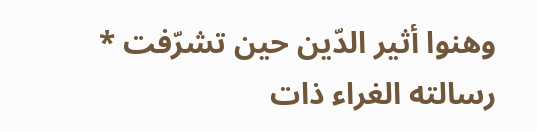وهنوا أثير الدّين حين تشرّفت * رسالته الغراء ذات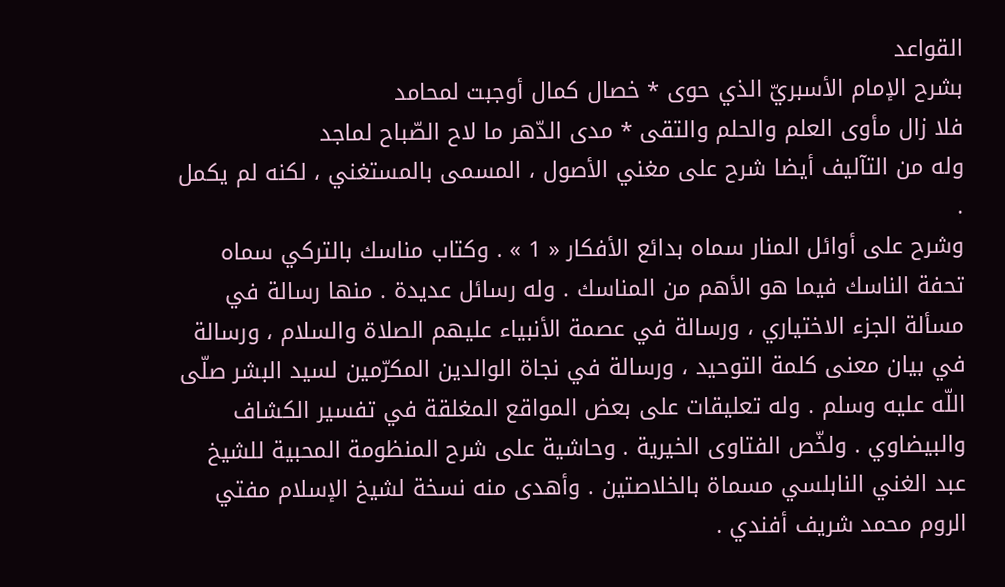القواعد
بشرح الإمام الأسبريّ الذي حوى * خصال كمال أوجبت لمحامد
فلا زال مأوى العلم والحلم والتقى * مدى الدّهر ما لاح الصّباح لماجد
وله من التآليف أيضا شرح على مغني الأصول ، المسمى بالمستغني ، لكنه لم يكمل .
وشرح على أوائل المنار سماه بدائع الأفكار « 1 » . وكتاب مناسك بالتركي سماه تحفة الناسك فيما هو الأهم من المناسك . وله رسائل عديدة . منها رسالة في مسألة الجزء الاختياري ، ورسالة في عصمة الأنبياء عليهم الصلاة والسلام ، ورسالة في بيان معنى كلمة التوحيد ، ورسالة في نجاة الوالدين المكرّمين لسيد البشر صلّى اللّه عليه وسلم . وله تعليقات على بعض المواقع المغلقة في تفسير الكشاف والبيضاوي . ولخّص الفتاوى الخيرية . وحاشية على شرح المنظومة المحبية للشيخ عبد الغني النابلسي مسماة بالخلاصتين . وأهدى منه نسخة لشيخ الإسلام مفتي الروم محمد شريف أفندي .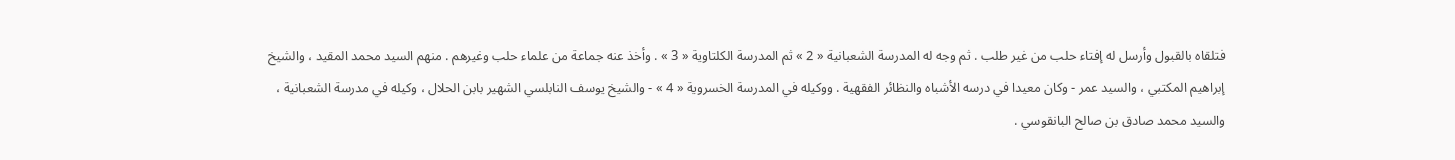فتلقاه بالقبول وأرسل له إفتاء حلب من غير طلب . ثم وجه له المدرسة الشعبانية « 2 » ثم المدرسة الكلتاوية « 3 » . وأخذ عنه جماعة من علماء حلب وغيرهم . منهم السيد محمد المقيد ، والشيخ إبراهيم المكتبي ، والسيد عمر - وكان معيدا في درسه الأشباه والنظائر الفقهية . ووكيله في المدرسة الخسروية « 4 » - والشيخ يوسف النابلسي الشهير بابن الحلال ، وكيله في مدرسة الشعبانية ، والسيد محمد صادق بن صالح البانقوسي .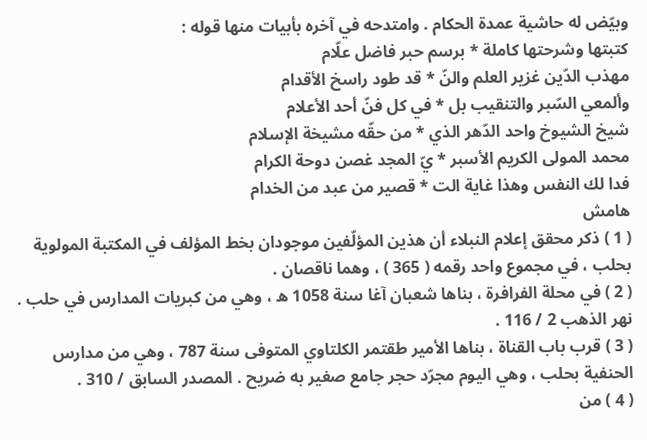وبيّض له حاشية عمدة الحكام . وامتدحه في آخره بأبيات منها قوله :
كتبتها وشرحتها كاملة * برسم حبر فاضل علّام
مهذب الدّين غزير العلم والنّ * قد طود راسخ الأقدام
وألمعي السّبر والتنقيب بل * في كل فنّ أحد الأعلام
شيخ الشيوخ واحد الدّهر الذي * من حقّه مشيخة الإسلام
محمد المولى الكريم الأسبر * يّ المجد غصن دوحة الكرام
فدا لك النفس وهذا غاية الت * قصير من عبد من الخدام
هامش
( 1 ) ذكر محقق إعلام النبلاء أن هذين المؤلّفين موجودان بخط المؤلف في المكتبة المولوية بحلب ، في مجموع واحد رقمه ( 365 ) ، وهما ناقصان .
( 2 ) في محلة الفرافرة ، بناها شعبان آغا سنة 1058 ه ، وهي من كبريات المدارس في حلب . نهر الذهب 2 / 116 .
( 3 ) قرب باب القناة ، بناها الأمير طقتمر الكلتاوي المتوفى سنة 787 ، وهي من مدارس الحنفية بحلب ، وهي اليوم مجرّد حجر جامع صغير به ضريح . المصدر السابق / 310 .
( 4 ) من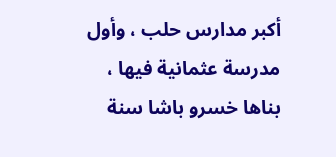أكبر مدارس حلب ، وأول مدرسة عثمانية فيها ، بناها خسرو باشا سنة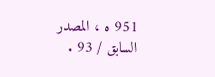951 ه ، المصدر السابق / 93 .